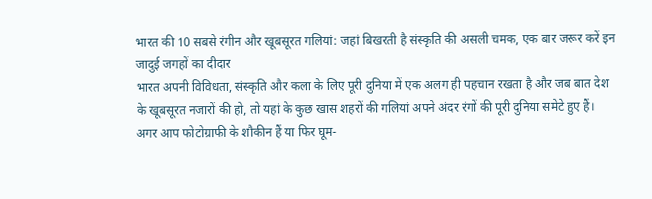भारत की 10 सबसे रंगीन और खूबसूरत गलियां: जहां बिखरती है संस्कृति की असली चमक, एक बार जरूर करें इन जादुई जगहों का दीदार
भारत अपनी विविधता, संस्कृति और कला के लिए पूरी दुनिया में एक अलग ही पहचान रखता है और जब बात देश के खूबसूरत नजारों की हो, तो यहां के कुछ खास शहरों की गलियां अपने अंदर रंगों की पूरी दुनिया समेटे हुए हैं। अगर आप फोटोग्राफी के शौकीन हैं या फिर घूम-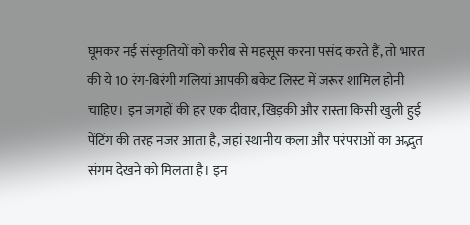घूमकर नई संस्कृतियों को करीब से महसूस करना पसंद करते हैं, तो भारत की ये 10 रंग-बिरंगी गलियां आपकी बकेट लिस्ट में जरूर शामिल होनी चाहिए। इन जगहों की हर एक दीवार, खिड़की और रास्ता किसी खुली हुई पेंटिंग की तरह नजर आता है, जहां स्थानीय कला और परंपराओं का अद्भुत संगम देखने को मिलता है। इन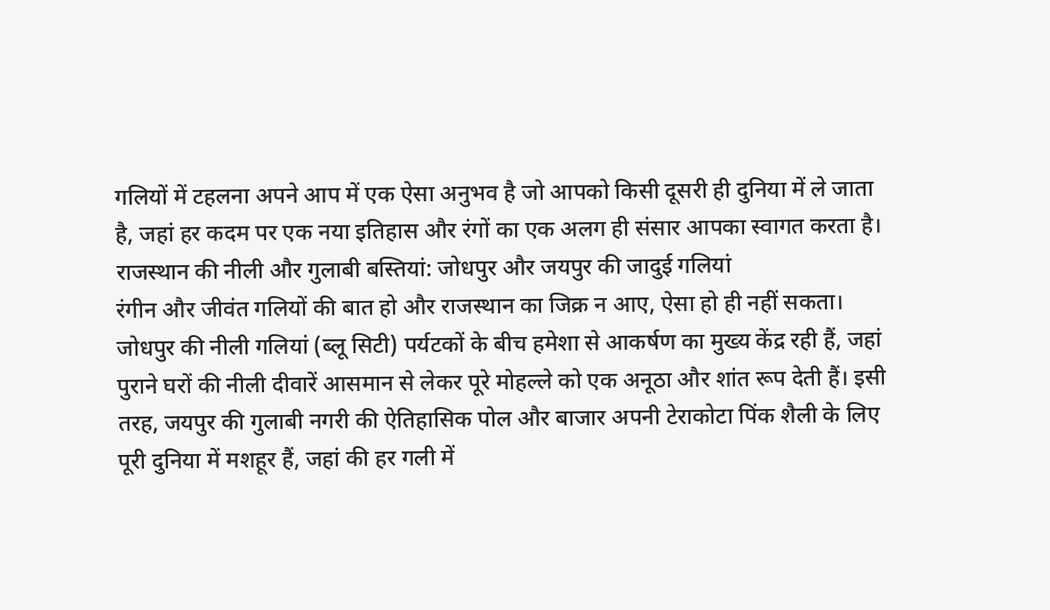गलियों में टहलना अपने आप में एक ऐसा अनुभव है जो आपको किसी दूसरी ही दुनिया में ले जाता है, जहां हर कदम पर एक नया इतिहास और रंगों का एक अलग ही संसार आपका स्वागत करता है।
राजस्थान की नीली और गुलाबी बस्तियां: जोधपुर और जयपुर की जादुई गलियां
रंगीन और जीवंत गलियों की बात हो और राजस्थान का जिक्र न आए, ऐसा हो ही नहीं सकता। जोधपुर की नीली गलियां (ब्लू सिटी) पर्यटकों के बीच हमेशा से आकर्षण का मुख्य केंद्र रही हैं, जहां पुराने घरों की नीली दीवारें आसमान से लेकर पूरे मोहल्ले को एक अनूठा और शांत रूप देती हैं। इसी तरह, जयपुर की गुलाबी नगरी की ऐतिहासिक पोल और बाजार अपनी टेराकोटा पिंक शैली के लिए पूरी दुनिया में मशहूर हैं, जहां की हर गली में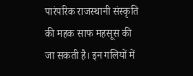पारंपरिक राजस्थानी संस्कृति की महक साफ महसूस की जा सकती है। इन गलियों में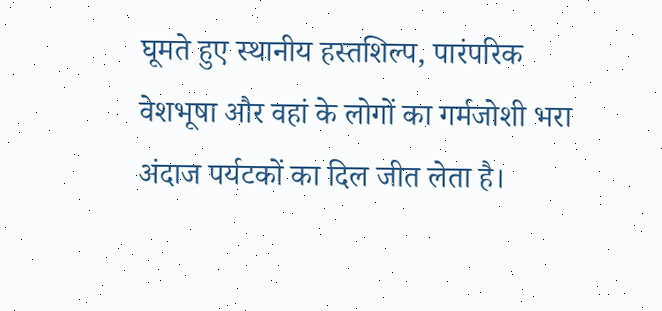घूमते हुए स्थानीय हस्तशिल्प, पारंपरिक वेशभूषा और वहां के लोगों का गर्मजोशी भरा अंदाज पर्यटकों का दिल जीत लेता है।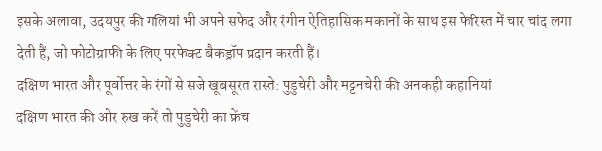इसके अलावा, उदयपुर की गलियां भी अपने सफेद और रंगीन ऐतिहासिक मकानों के साथ इस फेरिस्त में चार चांद लगा देती हैं, जो फोटोग्राफी के लिए परफेक्ट बैकड्रॉप प्रदान करती हैं।
दक्षिण भारत और पूर्वोत्तर के रंगों से सजे खूबसूरत रास्ते: पुडुचेरी और मट्टनचेरी की अनकही कहानियां
दक्षिण भारत की ओर रुख करें तो पुडुचेरी का फ्रेंच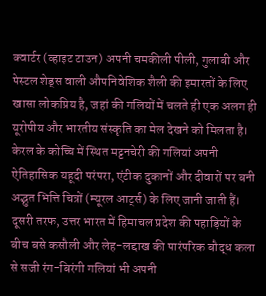क्वार्टर (व्हाइट टाउन) अपनी चमकीली पीली, गुलाबी और पेस्टल शेड्स वाली औपनिवेशिक शैली की इमारतों के लिए खासा लोकप्रिय है, जहां की गलियों में चलते ही एक अलग ही यूरोपीय और भारतीय संस्कृति का मेल देखने को मिलता है। केरल के कोच्चि में स्थित मट्टनचेरी की गलियां अपनी ऐतिहासिक यहूदी परंपरा, एंटीक दुकानों और दीवारों पर बनी अद्भुत भित्ति चित्रों (म्यूरल आर्ट्स) के लिए जानी जाती हैं। दूसरी तरफ, उत्तर भारत में हिमाचल प्रदेश की पहाड़ियों के बीच बसे कसौली और लेह-लद्दाख की पारंपरिक बौद्ध कला से सजी रंग-बिरंगी गलियां भी अपनी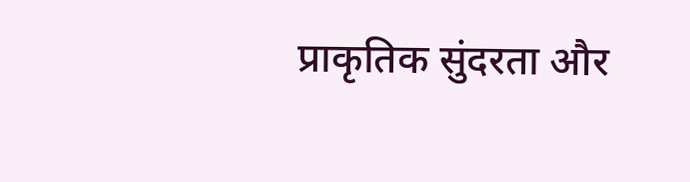प्राकृतिक सुंदरता और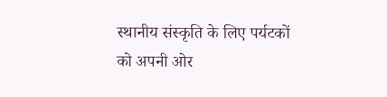स्थानीय संस्कृति के लिए पर्यटकों को अपनी ओर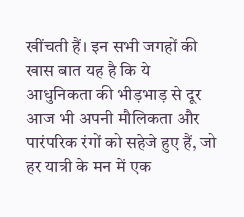खींचती हैं। इन सभी जगहों की खास बात यह है कि ये आधुनिकता की भीड़भाड़ से दूर आज भी अपनी मौलिकता और पारंपरिक रंगों को सहेजे हुए हैं, जो हर यात्री के मन में एक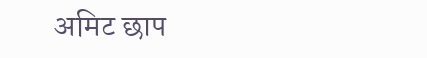अमिट छाप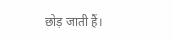छोड़ जाती हैं।